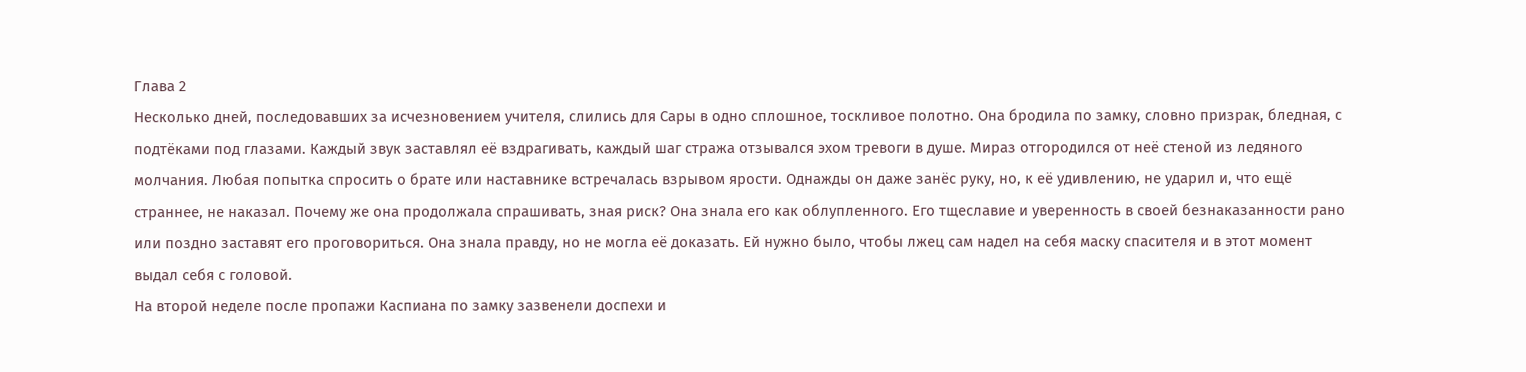Глава 2
Несколько дней, последовавших за исчезновением учителя, слились для Сары в одно сплошное, тоскливое полотно. Она бродила по замку, словно призрак, бледная, с подтёками под глазами. Каждый звук заставлял её вздрагивать, каждый шаг стража отзывался эхом тревоги в душе. Мираз отгородился от неё стеной из ледяного молчания. Любая попытка спросить о брате или наставнике встречалась взрывом ярости. Однажды он даже занёс руку, но, к её удивлению, не ударил и, что ещё страннее, не наказал. Почему же она продолжала спрашивать, зная риск? Она знала его как облупленного. Его тщеславие и уверенность в своей безнаказанности рано или поздно заставят его проговориться. Она знала правду, но не могла её доказать. Ей нужно было, чтобы лжец сам надел на себя маску спасителя и в этот момент выдал себя с головой.
На второй неделе после пропажи Каспиана по замку зазвенели доспехи и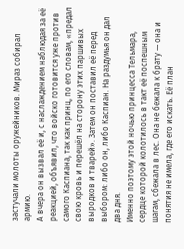застучали молоты оружейников. Мираз собирал армию.
А вчера он вызвал её и, с наслаждением наблюдая за её реакцией, объявил, что войско готовится уже против самого Каспиана, так как принц, по его словам, «предал свою кровь и перешёл на сторону этих паршивых выродков и тварей». Затем он поставил её перед выбором: либо он, либо Каспиан. На раздумья он дал два дня.
Именно поэтому этой ночью принцесса Тельмара, сердце которой колотилось в такт её поспешным шагам, сбежала в лес. Она не бежала к брату — она и понятия не имела, где его искать. Её план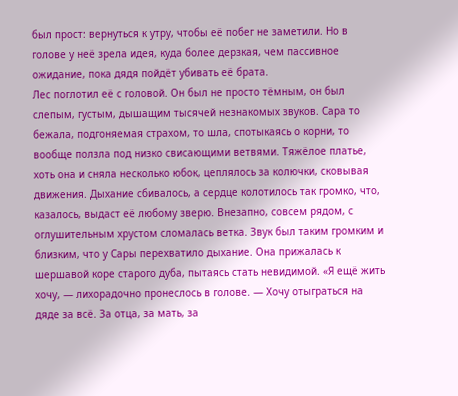был прост: вернуться к утру, чтобы её побег не заметили. Но в голове у неё зрела идея, куда более дерзкая, чем пассивное ожидание, пока дядя пойдёт убивать её брата.
Лес поглотил её с головой. Он был не просто тёмным, он был слепым, густым, дышащим тысячей незнакомых звуков. Сара то бежала, подгоняемая страхом, то шла, спотыкаясь о корни, то вообще ползла под низко свисающими ветвями. Тяжёлое платье, хоть она и сняла несколько юбок, цеплялось за колючки, сковывая движения. Дыхание сбивалось, а сердце колотилось так громко, что, казалось, выдаст её любому зверю. Внезапно, совсем рядом, с оглушительным хрустом сломалась ветка. Звук был таким громким и близким, что у Сары перехватило дыхание. Она прижалась к шершавой коре старого дуба, пытаясь стать невидимой. «Я ещё жить хочу, — лихорадочно пронеслось в голове. — Хочу отыграться на дяде за всё. За отца, за мать, за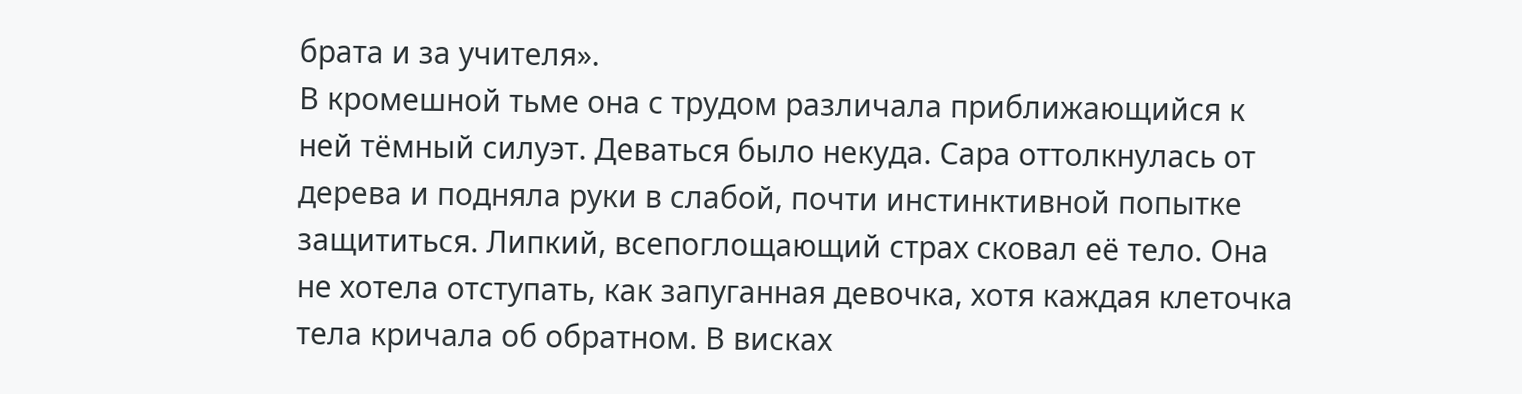брата и за учителя».
В кромешной тьме она с трудом различала приближающийся к ней тёмный силуэт. Деваться было некуда. Сара оттолкнулась от дерева и подняла руки в слабой, почти инстинктивной попытке защититься. Липкий, всепоглощающий страх сковал её тело. Она не хотела отступать, как запуганная девочка, хотя каждая клеточка тела кричала об обратном. В висках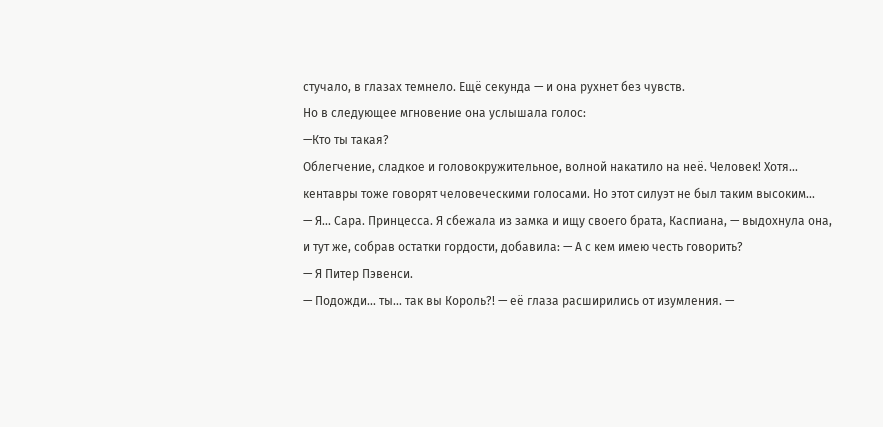стучало, в глазах темнело. Ещё секунда — и она рухнет без чувств.
Но в следующее мгновение она услышала голос:
—Кто ты такая?
Облегчение, сладкое и головокружительное, волной накатило на неё. Человек! Хотя... кентавры тоже говорят человеческими голосами. Но этот силуэт не был таким высоким...
— Я... Сара. Принцесса. Я сбежала из замка и ищу своего брата, Каспиана, — выдохнула она, и тут же, собрав остатки гордости, добавила: — А с кем имею честь говорить?
— Я Питер Пэвенси.
— Подожди... ты... так вы Король?! — её глаза расширились от изумления. —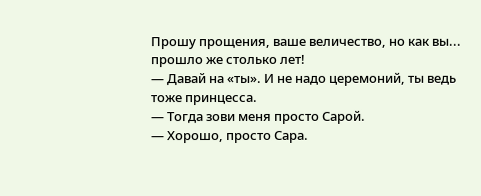Прошу прощения, ваше величество, но как вы... прошло же столько лет!
— Давай на «ты». И не надо церемоний, ты ведь тоже принцесса.
— Тогда зови меня просто Сарой.
— Хорошо, просто Сара.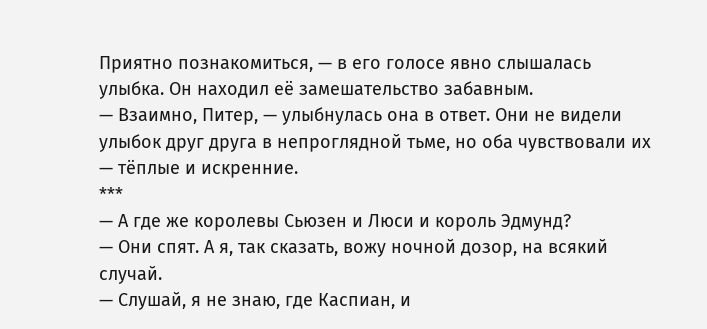Приятно познакомиться, — в его голосе явно слышалась улыбка. Он находил её замешательство забавным.
— Взаимно, Питер, — улыбнулась она в ответ. Они не видели улыбок друг друга в непроглядной тьме, но оба чувствовали их — тёплые и искренние.
***
— А где же королевы Сьюзен и Люси и король Эдмунд?
— Они спят. А я, так сказать, вожу ночной дозор, на всякий случай.
— Слушай, я не знаю, где Каспиан, и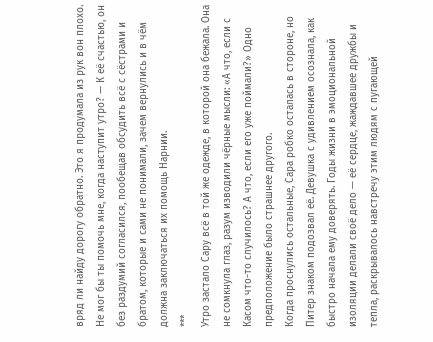вряд ли найду дорогу обратно. Это я продумала из рук вон плохо. Не мог бы ты помочь мне, когда наступит утро? — К её счастью, он без раздумий согласился, пообещав обсудить всё с сёстрами и братом, которые и сами не понимали, зачем вернулись и в чём должна заключаться их помощь Нарнии.
***
Утро застало Сару всё в той же одежде, в которой она бежала. Она не сомкнула глаз, разум изводили чёрные мысли: «А что, если с Касом что-то случилось? А что, если его уже поймали?» Одно предположение было страшнее другого.
Когда проснулись остальные, Сара робко осталась в стороне, но Питер знаком подозвал её. Девушка с удивлением осознала, как быстро начала ему доверять. Годы жизни в эмоциональной изоляции делали своё дело — её сердце, жаждавшее дружбы и тепла, раскрывалось навстречу этим людям с пугающей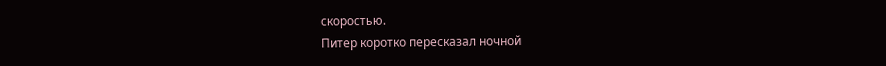скоростью.
Питер коротко пересказал ночной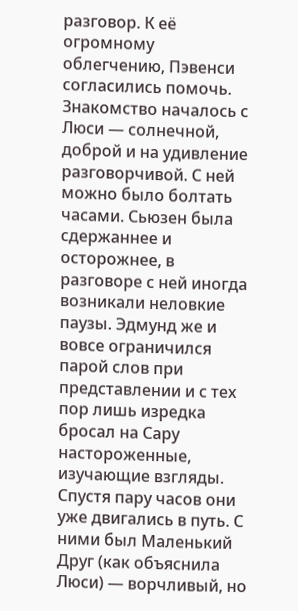разговор. К её огромному облегчению, Пэвенси согласились помочь. Знакомство началось с Люси — солнечной, доброй и на удивление разговорчивой. С ней можно было болтать часами. Сьюзен была сдержаннее и осторожнее, в разговоре с ней иногда возникали неловкие паузы. Эдмунд же и вовсе ограничился парой слов при представлении и с тех пор лишь изредка бросал на Сару настороженные, изучающие взгляды. Спустя пару часов они уже двигались в путь. С ними был Маленький Друг (как объяснила Люси) — ворчливый, но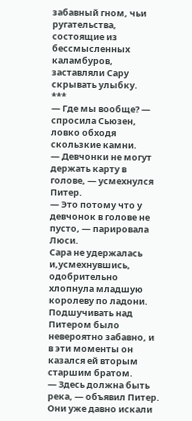забавный гном, чьи ругательства, состоящие из бессмысленных каламбуров, заставляли Сару скрывать улыбку.
***
— Где мы вообще? — спросила Сьюзен, ловко обходя скользкие камни.
— Девчонки не могут держать карту в голове, — усмехнулся Питер.
— Это потому что у девчонок в голове не пусто, — парировала Люси.
Сара не удержалась и,усмехнувшись, одобрительно хлопнула младшую королеву по ладони. Подшучивать над Питером было невероятно забавно, и в эти моменты он казался ей вторым старшим братом.
— Здесь должна быть река, — объявил Питер. Они уже давно искали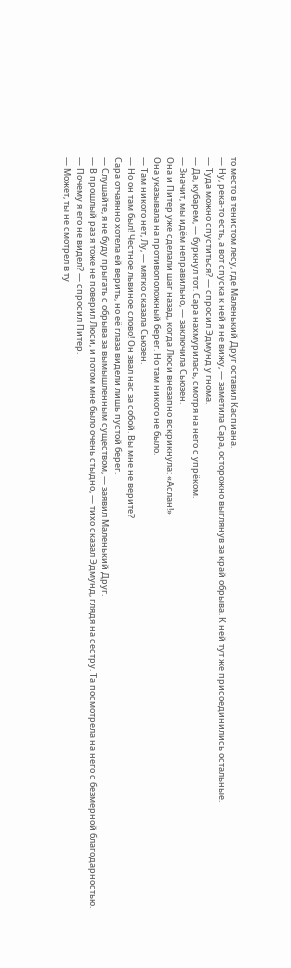то место в тенистом лесу, где Маленький Друг оставил Каспиана.
— Ну, река-то есть, а вот спуска к ней я не вижу, — заметила Сара, осторожно выглянув за край обрыва. К ней тут же присоединились остальные.
— Туда можно спуститься? — спросил Эдмунд у гнома.
— Да, кубарем, — буркнул тот. Сара нахмурилась, смотря на него с упрёком.
— Значит, мы идём неправильно, — заключила Сьюзен.
Она и Питер уже сделали шаг назад, когда Люси внезапно вскрикнула: «Аслан!»
Она указывала на противоположный берег. Но там никого не было.
— Там никого нет, Лу, — мягко сказала Сьюзен.
— Но он там был! Честное львиное слово! Он звал нас за собой. Вы мне не верите?
Сара отчаянно хотела ей верить, но её глаза видели лишь пустой берег.
— Слушайте, я не буду прыгать с обрыва за вымышленным существом, — заявил Маленький Друг.
— В прошлый раз я тоже не поверил Люси, и потом мне было очень стыдно, — тихо сказал Эдмунд, глядя на сестру. Та посмотрела на него с безмерной благодарностью.
— Почему я его не видел? — спросил Питер.
— Может, ты не смотрел в ту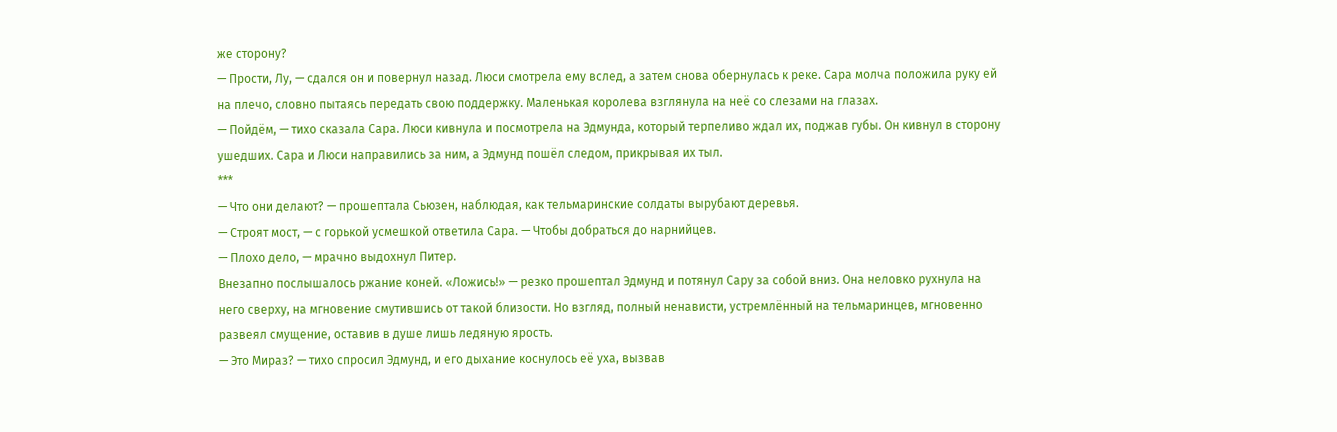же сторону?
— Прости, Лу, — сдался он и повернул назад. Люси смотрела ему вслед, а затем снова обернулась к реке. Сара молча положила руку ей на плечо, словно пытаясь передать свою поддержку. Маленькая королева взглянула на неё со слезами на глазах.
— Пойдём, — тихо сказала Сара. Люси кивнула и посмотрела на Эдмунда, который терпеливо ждал их, поджав губы. Он кивнул в сторону ушедших. Сара и Люси направились за ним, а Эдмунд пошёл следом, прикрывая их тыл.
***
— Что они делают? — прошептала Сьюзен, наблюдая, как тельмаринские солдаты вырубают деревья.
— Строят мост, — с горькой усмешкой ответила Сара. — Чтобы добраться до нарнийцев.
— Плохо дело, — мрачно выдохнул Питер.
Внезапно послышалось ржание коней. «Ложись!» — резко прошептал Эдмунд и потянул Сару за собой вниз. Она неловко рухнула на него сверху, на мгновение смутившись от такой близости. Но взгляд, полный ненависти, устремлённый на тельмаринцев, мгновенно развеял смущение, оставив в душе лишь ледяную ярость.
— Это Мираз? — тихо спросил Эдмунд, и его дыхание коснулось её уха, вызвав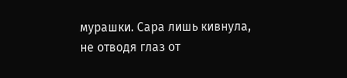мурашки. Сара лишь кивнула, не отводя глаз от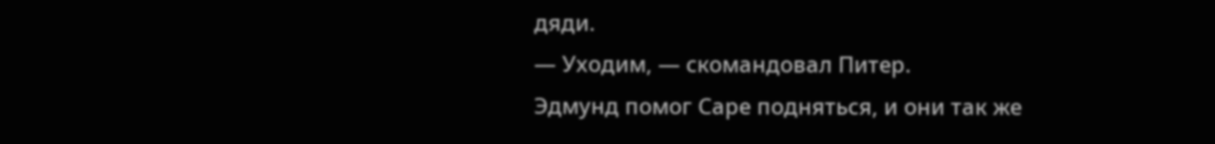дяди.
— Уходим, — скомандовал Питер.
Эдмунд помог Саре подняться, и они так же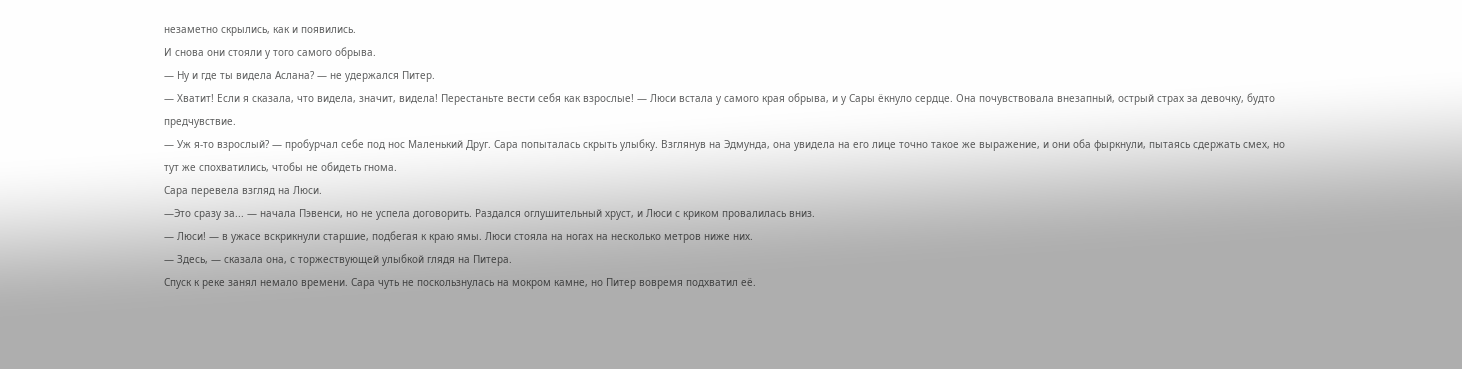незаметно скрылись, как и появились.
И снова они стояли у того самого обрыва.
— Ну и где ты видела Аслана? — не удержался Питер.
— Хватит! Если я сказала, что видела, значит, видела! Перестаньте вести себя как взрослые! — Люси встала у самого края обрыва, и у Сары ёкнуло сердце. Она почувствовала внезапный, острый страх за девочку, будто предчувствие.
— Уж я-то взрослый? — пробурчал себе под нос Маленький Друг. Сара попыталась скрыть улыбку. Взглянув на Эдмунда, она увидела на его лице точно такое же выражение, и они оба фыркнули, пытаясь сдержать смех, но тут же спохватились, чтобы не обидеть гнома.
Сара перевела взгляд на Люси.
—Это сразу за... — начала Пэвенси, но не успела договорить. Раздался оглушительный хруст, и Люси с криком провалилась вниз.
— Люси! — в ужасе вскрикнули старшие, подбегая к краю ямы. Люси стояла на ногах на несколько метров ниже них.
— Здесь, — сказала она, с торжествующей улыбкой глядя на Питера.
Спуск к реке занял немало времени. Сара чуть не поскользнулась на мокром камне, но Питер вовремя подхватил её.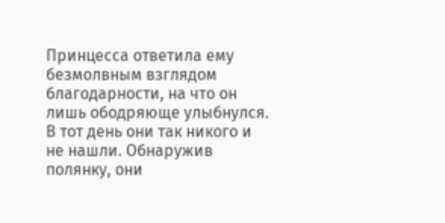Принцесса ответила ему безмолвным взглядом благодарности, на что он лишь ободряюще улыбнулся.
В тот день они так никого и не нашли. Обнаружив полянку, они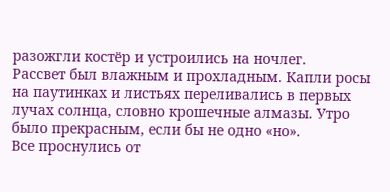разожгли костёр и устроились на ночлег.
Рассвет был влажным и прохладным. Капли росы на паутинках и листьях переливались в первых лучах солнца, словно крошечные алмазы. Утро было прекрасным, если бы не одно «но».
Все проснулись от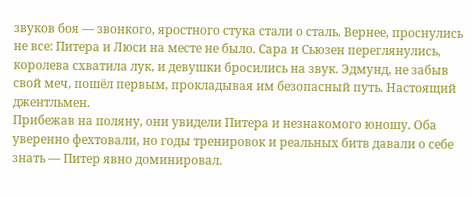звуков боя — звонкого, яростного стука стали о сталь. Вернее, проснулись не все: Питера и Люси на месте не было. Сара и Сьюзен переглянулись, королева схватила лук, и девушки бросились на звук. Эдмунд, не забыв свой меч, пошёл первым, прокладывая им безопасный путь. Настоящий джентльмен.
Прибежав на поляну, они увидели Питера и незнакомого юношу. Оба уверенно фехтовали, но годы тренировок и реальных битв давали о себе знать — Питер явно доминировал.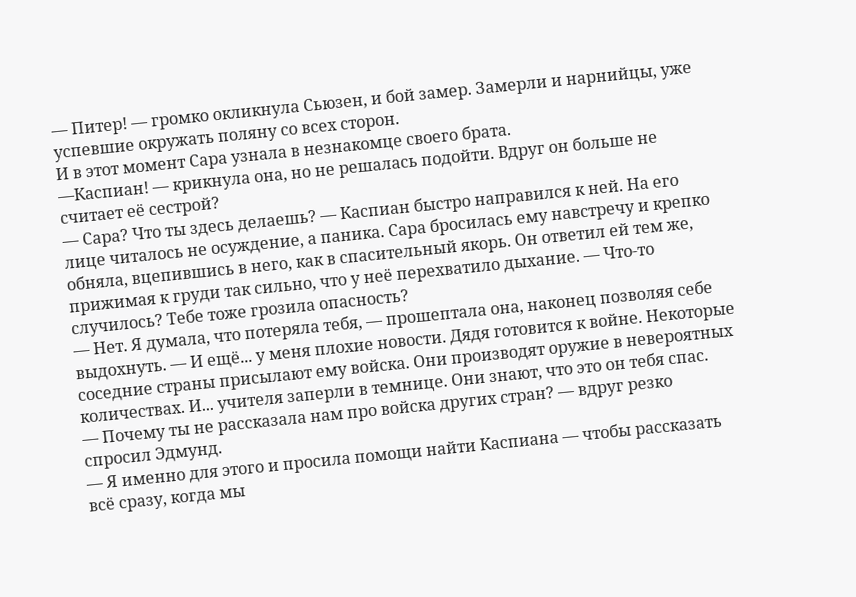— Питер! — громко окликнула Сьюзен, и бой замер. Замерли и нарнийцы, уже успевшие окружать поляну со всех сторон.
И в этот момент Сара узнала в незнакомце своего брата.
—Каспиан! — крикнула она, но не решалась подойти. Вдруг он больше не считает её сестрой?
— Сара? Что ты здесь делаешь? — Каспиан быстро направился к ней. На его лице читалось не осуждение, а паника. Сара бросилась ему навстречу и крепко обняла, вцепившись в него, как в спасительный якорь. Он ответил ей тем же, прижимая к груди так сильно, что у неё перехватило дыхание. — Что-то случилось? Тебе тоже грозила опасность?
— Нет. Я думала, что потеряла тебя, — прошептала она, наконец позволяя себе выдохнуть. — И ещё... у меня плохие новости. Дядя готовится к войне. Некоторые соседние страны присылают ему войска. Они производят оружие в невероятных количествах. И... учителя заперли в темнице. Они знают, что это он тебя спас.
— Почему ты не рассказала нам про войска других стран? — вдруг резко спросил Эдмунд.
— Я именно для этого и просила помощи найти Каспиана — чтобы рассказать всё сразу, когда мы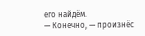его найдём.
— Конечно, — произнёс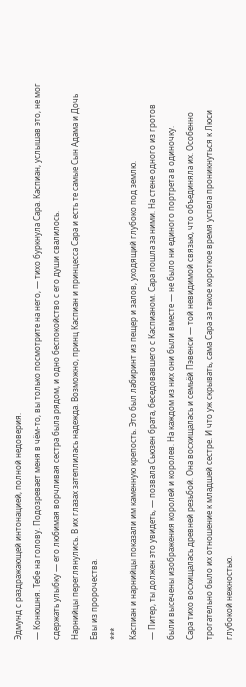Эдмунд с раздражающей интонацией, полной недоверия.
— Конюшня. Тебе на голову. Подозревает меня в чём-то, вы только посмотрите на него, — тихо буркнула Сара. Каспиан, услышав это, не мог сдержать улыбку — его любимая ворчливая сестра была рядом, и одно беспокойство с его души свалилось.
Нарнийцы переглянулись. В их глазах затеплилась надежда. Возможно, принц Каспиан и принцесса Сара и есть те самые Сын Адама и Дочь Евы из пророчества.
***
Каспиан и нарнийцы показали им каменную крепость. Это был лабиринт из пещер и залов, уходящий глубоко под землю.
— Питер, ты должен это увидеть, — позвала Сьюзен брата, беседовавшего с Каспианом. Сара пошла за ними. На стене одного из гротов были высечены изображения королей и королев. На каждом из них они были вместе — не было ни единого портрета в одиночку.
Сара тихо восхищалась древней резьбой. Она восхищалась и семьёй Пэвенси — той невидимой связью, что объединяла их. Особенно трогательно было их отношение к младшей сестре. И что уж скрывать, сама Сара за такое короткое время успела проникнуться к Люси глубокой нежностью.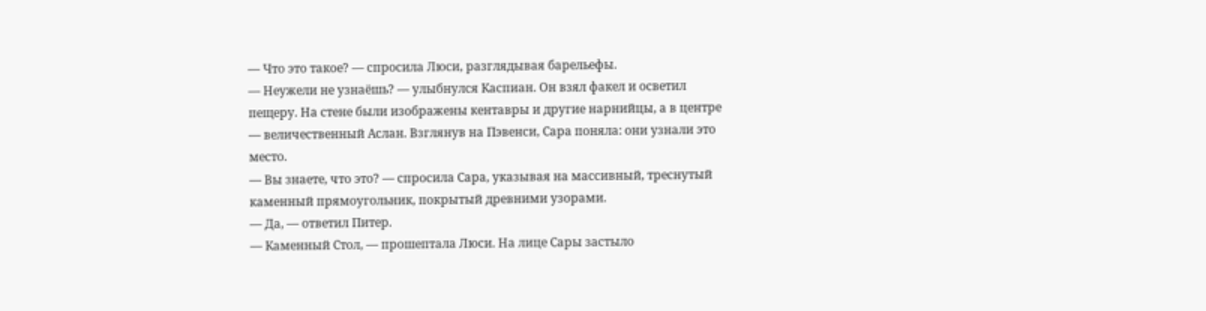— Что это такое? — спросила Люси, разглядывая барельефы.
— Неужели не узнаёшь? — улыбнулся Каспиан. Он взял факел и осветил пещеру. На стене были изображены кентавры и другие нарнийцы, а в центре — величественный Аслан. Взглянув на Пэвенси, Сара поняла: они узнали это место.
— Вы знаете, что это? — спросила Сара, указывая на массивный, треснутый каменный прямоугольник, покрытый древними узорами.
— Да, — ответил Питер.
— Каменный Стол, — прошептала Люси. На лице Сары застыло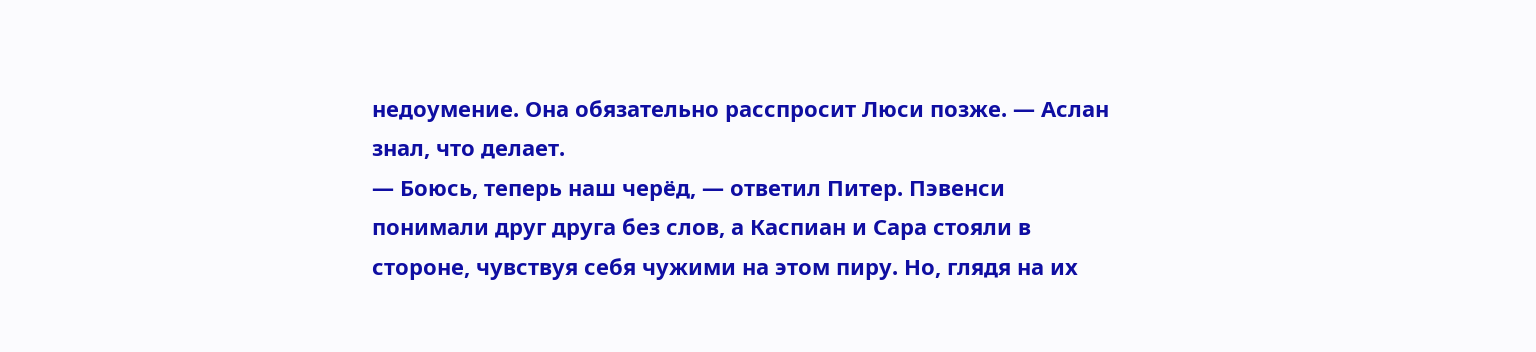недоумение. Она обязательно расспросит Люси позже. — Аслан знал, что делает.
— Боюсь, теперь наш черёд, — ответил Питер. Пэвенси понимали друг друга без слов, а Каспиан и Сара стояли в стороне, чувствуя себя чужими на этом пиру. Но, глядя на их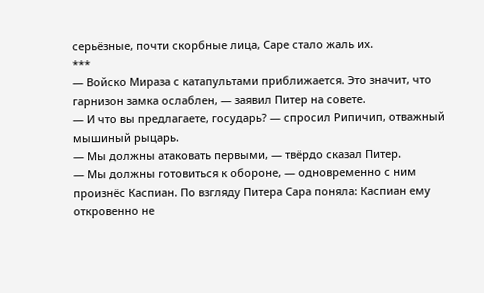серьёзные, почти скорбные лица, Саре стало жаль их.
***
— Войско Мираза с катапультами приближается. Это значит, что гарнизон замка ослаблен, — заявил Питер на совете.
— И что вы предлагаете, государь? — спросил Рипичип, отважный мышиный рыцарь.
— Мы должны атаковать первыми, — твёрдо сказал Питер.
— Мы должны готовиться к обороне, — одновременно с ним произнёс Каспиан. По взгляду Питера Сара поняла: Каспиан ему откровенно не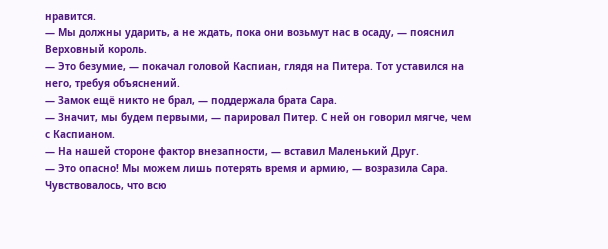нравится.
— Мы должны ударить, а не ждать, пока они возьмут нас в осаду, — пояснил Верховный король.
— Это безумие, — покачал головой Каспиан, глядя на Питера. Тот уставился на него, требуя объяснений.
— Замок ещё никто не брал, — поддержала брата Сара.
— Значит, мы будем первыми, — парировал Питер. С ней он говорил мягче, чем с Каспианом.
— На нашей стороне фактор внезапности, — вставил Маленький Друг.
— Это опасно! Мы можем лишь потерять время и армию, — возразила Сара. Чувствовалось, что всю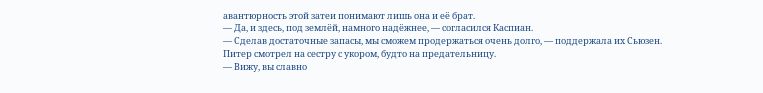авантюрность этой затеи понимают лишь она и её брат.
— Да, и здесь, под землёй, намного надёжнее, — согласился Каспиан.
— Сделав достаточные запасы, мы сможем продержаться очень долго, — поддержала их Сьюзен. Питер смотрел на сестру с укором, будто на предательницу.
— Вижу, вы славно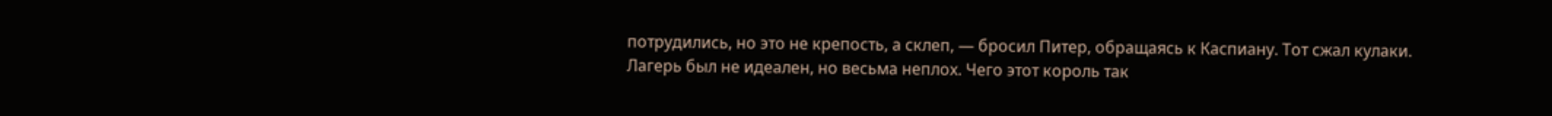потрудились, но это не крепость, а склеп, — бросил Питер, обращаясь к Каспиану. Тот сжал кулаки. Лагерь был не идеален, но весьма неплох. Чего этот король так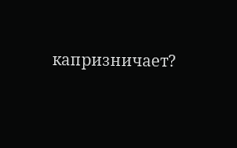капризничает?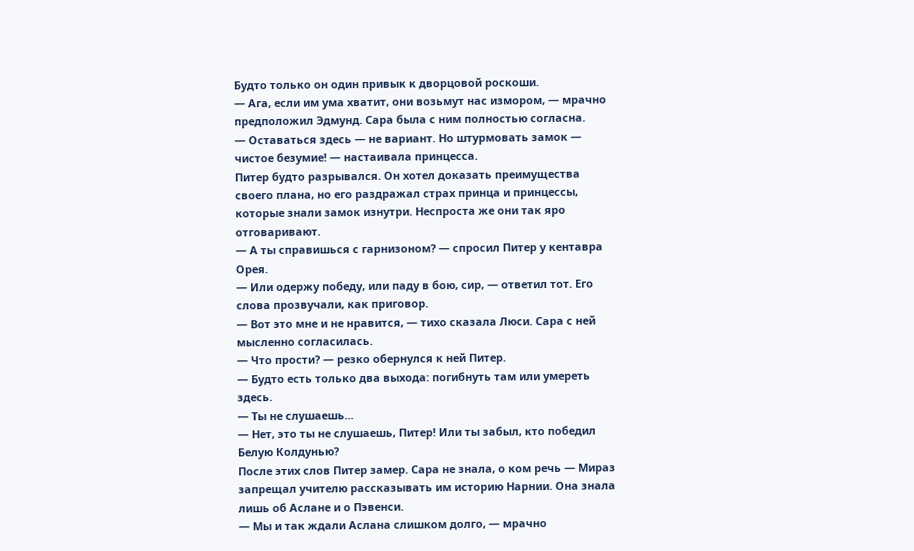Будто только он один привык к дворцовой роскоши.
— Ага, если им ума хватит, они возьмут нас измором, — мрачно предположил Эдмунд. Сара была с ним полностью согласна.
— Оставаться здесь — не вариант. Но штурмовать замок — чистое безумие! — настаивала принцесса.
Питер будто разрывался. Он хотел доказать преимущества своего плана, но его раздражал страх принца и принцессы, которые знали замок изнутри. Неспроста же они так яро отговаривают.
— А ты справишься с гарнизоном? — спросил Питер у кентавра Орея.
— Или одержу победу, или паду в бою, сир, — ответил тот. Его слова прозвучали, как приговор.
— Вот это мне и не нравится, — тихо сказала Люси. Сара с ней мысленно согласилась.
— Что прости? — резко обернулся к ней Питер.
— Будто есть только два выхода: погибнуть там или умереть здесь.
— Ты не слушаешь...
— Нет, это ты не слушаешь, Питер! Или ты забыл, кто победил Белую Колдунью?
После этих слов Питер замер. Сара не знала, о ком речь — Мираз запрещал учителю рассказывать им историю Нарнии. Она знала лишь об Аслане и о Пэвенси.
— Мы и так ждали Аслана слишком долго, — мрачно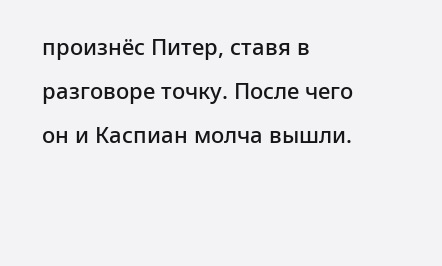произнёс Питер, ставя в разговоре точку. После чего он и Каспиан молча вышли.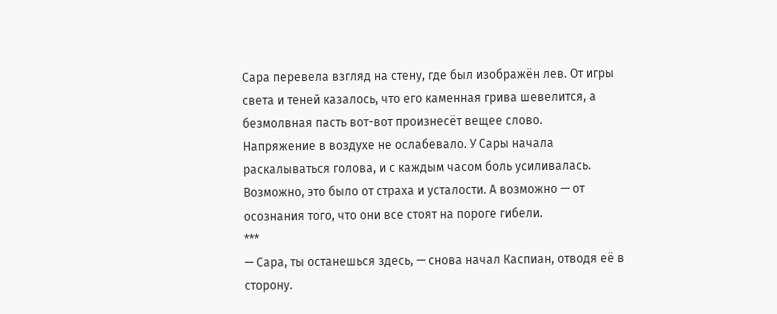Сара перевела взгляд на стену, где был изображён лев. От игры света и теней казалось, что его каменная грива шевелится, а безмолвная пасть вот-вот произнесёт вещее слово.
Напряжение в воздухе не ослабевало. У Сары начала раскалываться голова, и с каждым часом боль усиливалась. Возможно, это было от страха и усталости. А возможно — от осознания того, что они все стоят на пороге гибели.
***
— Сара, ты останешься здесь, — снова начал Каспиан, отводя её в сторону.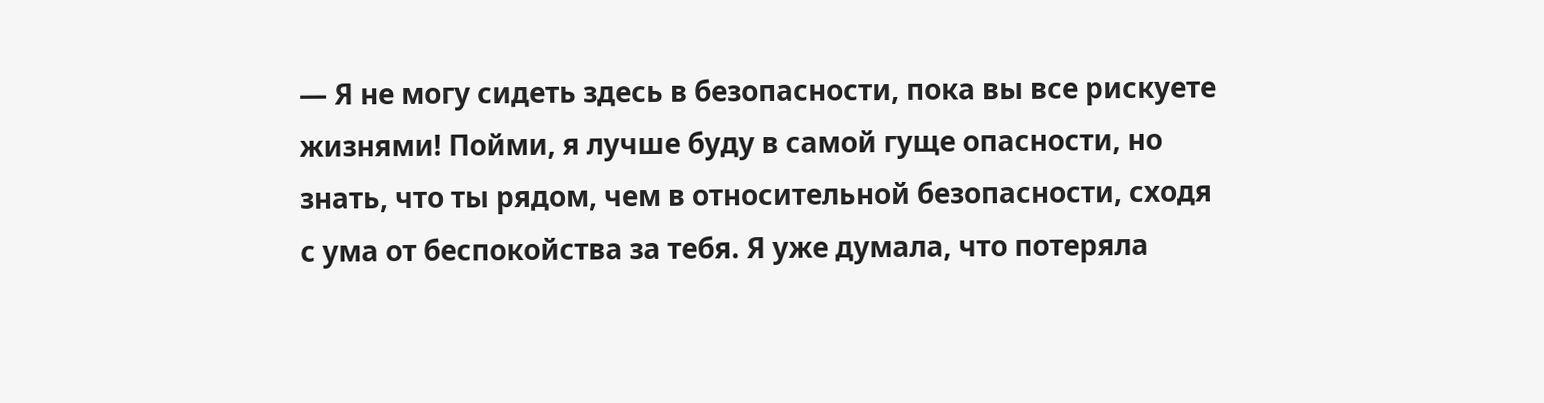— Я не могу сидеть здесь в безопасности, пока вы все рискуете жизнями! Пойми, я лучше буду в самой гуще опасности, но знать, что ты рядом, чем в относительной безопасности, сходя с ума от беспокойства за тебя. Я уже думала, что потеряла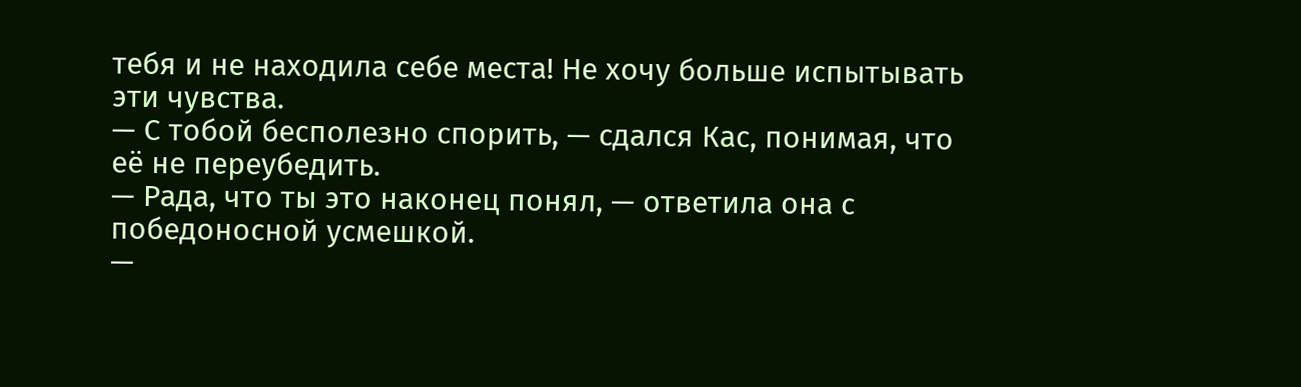тебя и не находила себе места! Не хочу больше испытывать эти чувства.
— С тобой бесполезно спорить, — сдался Кас, понимая, что её не переубедить.
— Рада, что ты это наконец понял, — ответила она с победоносной усмешкой.
—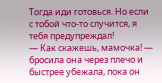Тогда иди готовься. Но если с тобой что-то случится, я тебя предупреждал!
— Как скажешь, мамочка! — бросила она через плечо и быстрее убежала, пока он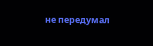не передумал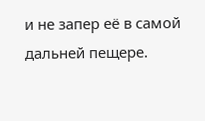и не запер её в самой дальней пещере.